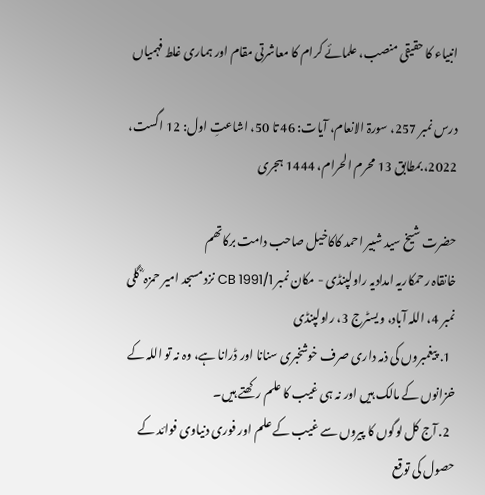انبیاء کا حقیقی منصب، علمائے کرام کا معاشرتی مقام اور ہماری غلط فہمیاں

درس نمبر 257، سورۃ الانعام، آیات: 46 تا 50، اشاعتِ اول: 12 اگست، 2022، بمطابق 13 محرم الحرام، 1444 ہجری

حضرت شیخ سید شبیر احمد کاکاخیل صاحب دامت برکاتھم
خانقاہ رحمکاریہ امدادیہ راولپنڈی - مکان نمبر CB 1991/1 نزد مسجد امیر حمزہ ؓ گلی نمبر 4، اللہ آباد، ویسٹرج 3، راولپنڈی
  1. پیغمبروں کی ذمہ داری صرف خوشخبری سنانا اور ڈرانا ہے، وہ نہ تو اللہ کے خزانوں کے مالک ہیں اور نہ ہی غیب کا علم رکھتے ہیں۔
  2. آج کل لوگوں کا پیروں سے غیب کے علم اور فوری دنیاوی فوائد کے حصول کی توقع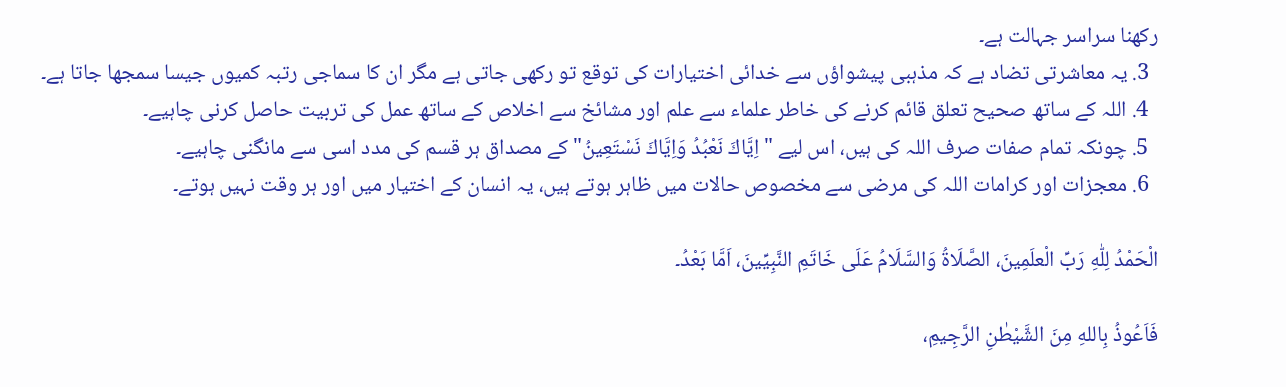رکھنا سراسر جہالت ہے۔
  3. یہ معاشرتی تضاد ہے کہ مذہبی پیشواؤں سے خدائی اختیارات کی توقع تو رکھی جاتی ہے مگر ان کا سماجی رتبہ کمیوں جیسا سمجھا جاتا ہے۔
  4. اللہ کے ساتھ صحیح تعلق قائم کرنے کی خاطر علماء سے علم اور مشائخ سے اخلاص کے ساتھ عمل کی تربیت حاصل کرنی چاہیے۔
  5. چونکہ تمام صفات صرف اللہ کی ہیں، اس لیے "اِيَّاكَ نَعْبُدُ وَاِيَّاكَ نَسْتَعِينُ" کے مصداق ہر قسم کی مدد اسی سے مانگنی چاہیے۔
  6. معجزات اور کرامات اللہ کی مرضی سے مخصوص حالات میں ظاہر ہوتے ہیں، یہ انسان کے اختیار میں اور ہر وقت نہیں ہوتے۔

الْحَمْدُ لِلّٰهِ رَبِّ الْعلَمِينَ، الصَّلَاةُ وَالسَّلَامُ عَلَى خَاتَمِ النَّبِيِّينَ، اَمَّا بَعْدُ۔

فَاَعُوذُ بِاللهِ مِنَ الشَّيْطٰنِ الرَّجِيمِ،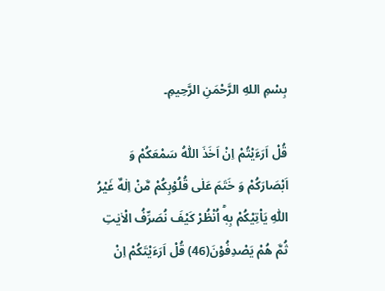بِسْمِ اللهِ الرَّحْمَنِ الرَّحِيمِ۔

قُلْ اَرَءَیْتُمْ اِنْ اَخَذَ اللّٰهُ سَمْعَكُمْ وَ اَبْصَارَكُمْ وَ خَتَمَ عَلٰى قُلُوْبِكُمْ مَّنْ اِلٰهٌ غَیْرُ اللّٰهِ یَاْتِیْكُمْ بِهٖؕ اُنْظُرْ كَیْفَ نُصَرِّفُ الْاٰیٰتِ ثُمَّ هُمْ یَصْدِفُوْنَ(46) قُلْ اَرَءَیْتَكُمْ اِنْ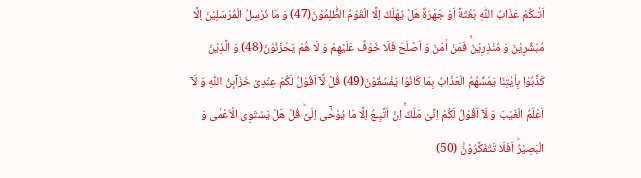اَتٰىكُمْ عَذَابُ اللّٰهِ بَغْتَةً اَوْ جَهْرَةً هَلْ یُهْلَكُ اِلَّا الْقَوْمُ الظّٰلِمُوْنَ(47) وَ مَا نُرْسِلُ الْمُرْسَلِیْنَ اِلَّا مُبَشِّرِیْنَ وَ مُنْذِرِیْنَۚ فَمَنْ اٰمَنَ وَ اَصْلَحَ فَلَا خَوْفٌ عَلَیْهِمْ وَ لَا هُمْ یَحْزَنُوْنَ(48) وَ الَّذِیْنَ كَذَّبُوْا بِاٰیٰتِنَا یَمَسُّهُمُ الْعَذَابُ بِمَا كَانُوْا یَفْسُقُوْنَ(49) قُلْ لَّاۤ اَقُوْلُ لَكُمْ عِنْدِیْ خَزَآىٕنُ اللّٰهِ وَ لَاۤ اَعْلَمُ الْغَیْبَ وَ لَاۤ اَقُوْلُ لَكُمْ اِنِّیْ مَلَكٌۚ اِنْ اَتَّبِـعُ اِلَّا مَا یُوْحٰۤى اِلَیَّؕ قُلْ هَلْ یَسْتَوِی الْاَعْمٰى وَ الْبَصِیْرُؕ اَفَلَا تَتَفَكَّرُوْنَ۠ (50)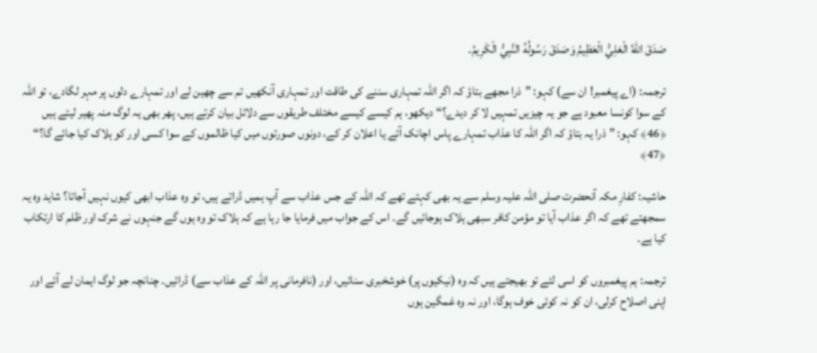صَدَقَ اللّٰهُ الْعَلِيُّ الْعَظِيمُ وَصَدَقَ رَسُولُهُ النَّبِيُّ الْكَرِيمُ۔

ترجمہ: (اے پیغمبر! ان سے) کہو: ”ذرا مجھے بتاؤ کہ اگر اللہ تمہاری سننے کی طاقت اور تمہاری آنکھیں تم سے چھین لے اور تمہارے دلوں پر مہر لگادے، تو اللہ کے سوا کونسا معبود ہے جو یہ چیزیں تمہیں لا کر دیدے؟“ دیکھو، ہم کیسے کیسے مختلف طریقوں سے دلائل بیان کرتے ہیں، پھر بھی یہ لوگ منہ پھیر لیتے ہیں ﴿46﴾ کہو: ”ذرا یہ بتاؤ کہ اگر اللہ کا عذاب تمہارے پاس اچانک آئے یا اعلان کر کے، دونوں صورتوں میں کیا ظالموں کے سوا کسی اور کو ہلاک کیا جائے گا؟“ ﴿47﴾

حاشیہ: کفارِ مکہ آنحضرت صلی اللہ علیہ وسلم سے یہ بھی کہتے تھے کہ اللہ کے جس عذاب سے آپ ہمیں ڈراتے ہیں، تو وہ عذاب ابھی کیوں نہیں آجاتا؟ شاید وہ یہ سمجھتے تھے کہ اگر عذاب آیا تو مؤمن کافر سبھی ہلاک ہوجائیں گے۔ اس کے جواب میں فرمایا جا رہا ہے کہ ہلاک تو وہ ہوں گے جنہوں نے شرک اور ظلم کا ارتکاب کیا ہے۔

ترجمہ: ہم پیغمبروں کو اسی لئے تو بھیجتے ہیں کہ وہ (نیکیوں پر) خوشخبری سنائیں، اور (نافرمانی پر اللہ کے عذاب سے) ڈرائیں۔ چنانچہ جو لوگ ایمان لے آئے اور اپنی اصلاح کرلی، ان کو نہ کوئی خوف ہوگا، اور نہ وہ غمگین ہوں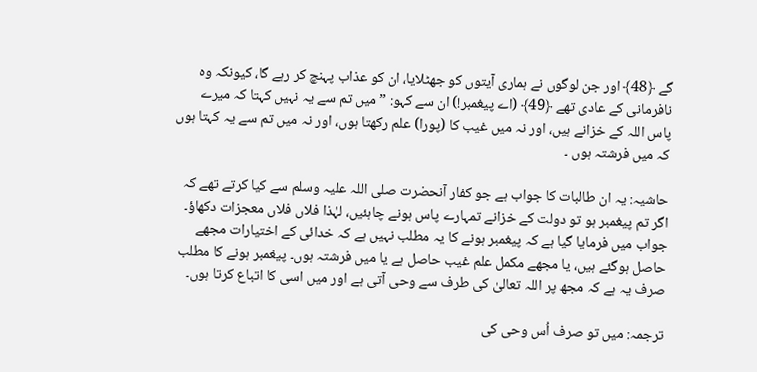گے ﴿48﴾ اور جن لوگوں نے ہماری آیتوں کو جھٹلایا، ان کو عذاب پہنچ کر رہے گا، کیونکہ وہ نافرمانی کے عادی تھے ﴿49﴾ (اے پیغمبر!) ان سے کہو: ”میں تم سے یہ نہیں کہتا کہ میرے پاس اللہ کے خزانے ہیں، اور نہ میں غیب کا (پورا) علم رکھتا ہوں، اور نہ میں تم سے یہ کہتا ہوں کہ میں فرشتہ ہوں ۔

حاشیہ: یہ ان طالبات کا جواب ہے جو کفار آنحضرت صلی اللہ علیہ وسلم سے کیا کرتے تھے کہ اگر تم پیغمبر ہو تو دولت کے خزانے تمہارے پاس ہونے چاہئیں، لہٰذا فلاں فلاں معجزات دکھاؤ۔ جواب میں فرمایا گیا ہے کہ پیغمبر ہونے کا یہ مطلب نہیں ہے کہ خدائی کے اختیارات مجھے حاصل ہوگئے ہیں، یا مجھے مکمل علم غیب حاصل ہے یا میں فرشتہ ہوں۔ پیغمبر ہونے کا مطلب صرف یہ ہے کہ مجھ پر اللہ تعالیٰ کی طرف سے وحی آتی ہے اور میں اسی کا اتباع کرتا ہوں۔

ترجمہ: میں تو صرف اُس وحی کی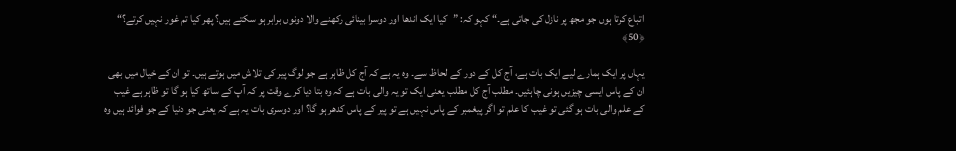اتباع کرتا ہوں جو مجھ پر نازل کی جاتی ہے۔“ کہو کہ: ”کیا ایک اندھا اور دوسرا بینائی رکھنے والا دونوں برابر ہو سکتے ہیں؟ پھر کیا تم غور نہیں کرتے؟“ ﴿50﴾

یہاں پر ایک ہمارے لیے ایک بات ہے، آج کل کے دور کے لحاظ سے۔ وہ یہ ہے کہ آج کل ظاہر ہے جو لوگ پیر کی تلاش میں ہوتے ہیں۔ تو ان کے خیال میں بھی ان کے پاس ایسی چیزیں ہونی چاہئیں۔ مطلب آج کل مطلب یعنی ایک تو یہ والی بات ہے کہ وہ بتا دیا کرے وقت پر کہ آپ کے ساتھ کیا ہو گا تو ظاہر ہے غیب کے علم والی بات ہو گئی تو غیب کا علم تو اگر پیغمبر کے پاس نہیں ہے تو پیر کے پاس کدھر ہو گا؟ اور دوسری بات یہ ہے کہ یعنی جو دنیا کے جو فوائد ہیں وہ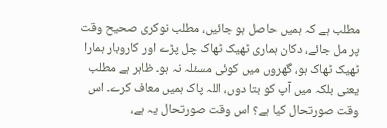مطلب ہے کہ ہمیں حاصل ہو جائیں، مطلب نوکری صحیح وقت پر مل جائے، دکان ہماری ٹھیک ٹھاک چل پڑے اور کاروبار ہمارا ٹھیک ٹھاک ہو، گھروں میں کوئی مسئلہ نہ ہو۔ ظاہر ہے مطلب یعنی بلکہ میں آپ کو بتا دوں، اللہ پاک ہمیں معاف کرے۔ اس وقت صورتحال کیا ہے؟ اس وقت صورتحال یہ ہے،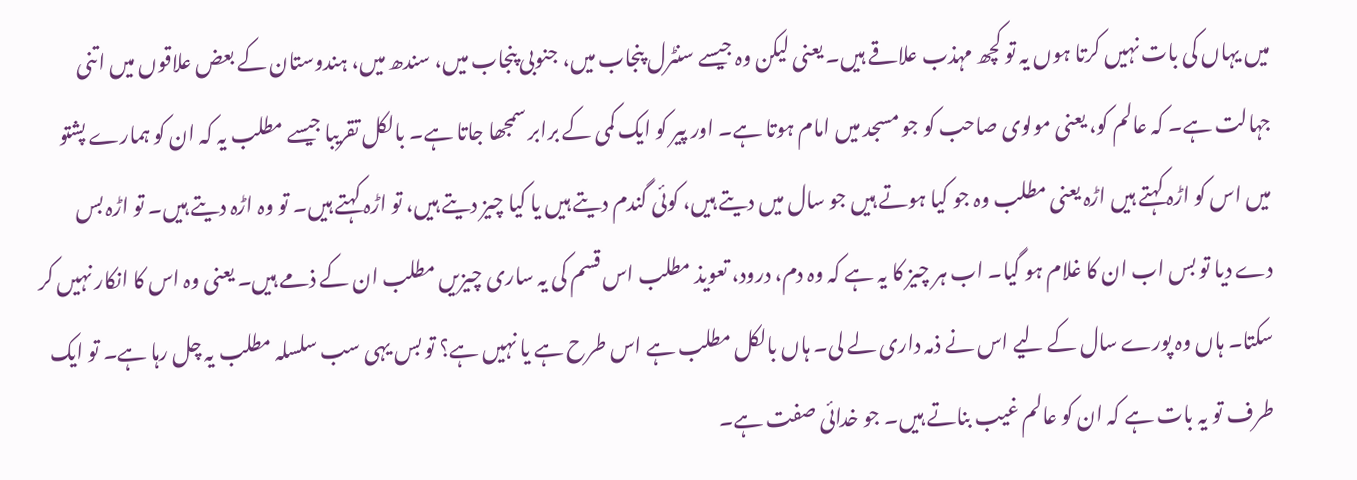میں یہاں کی بات نہیں کرتا ہوں یہ تو کچھ مہذب علاقے ہیں۔ یعنی لیکن وہ جیسے سنٹرل پنجاب میں، جنوبی پنجاب میں، سندھ میں، ہندوستان کے بعض علاقوں میں اتنی جہالت ہے۔ کہ عالم کو، یعنی مولوی صاحب کو جو مسجد میں امام ہوتا ہے۔ اور پیر کو ایک کمی کے برابر سمجھا جاتا ہے۔ بالکل تقریبا جیسے مطلب یہ کہ ان کو ہمارے پشتو میں اس کو اڑہ کہتے ہیں اڑہ یعنی مطلب وہ جو کیا ہوتے ہیں جو سال میں دیتے ہیں، کوئی گندم دیتے ہیں یا کیا چیز دیتے ہیں، تو اڑہ کہتے ہیں۔ تو وہ اڑہ دیتے ہیں۔ تو اڑہ بس دے دیا تو بس اب ان کا غلام ہو گیا۔ اب ہر چیز کا یہ ہے کہ وہ دم، درود، تعویذ مطلب اس قسم کی یہ ساری چیزیں مطلب ان کے ذمے ہیں۔ یعنی وہ اس کا انکار نہیں کر سکتا۔ ہاں وہ پورے سال کے لیے اس نے ذمہ داری لے لی۔ ہاں بالکل مطلب ہے اس طرح ہے یا نہیں ہے؟ تو بس یہی سب سلسلہ مطلب یہ چل رہا ہے۔ تو ایک طرف تو یہ بات ہے کہ ان کو عالم غیب بناتے ہیں۔ جو خدائی صفت ہے۔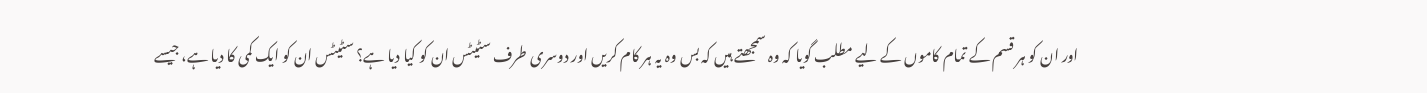اور ان کو ہر قسم کے تمام کاموں کے لیے مطلب گویا کہ وہ سمجھتے ہیں کہ بس وہ یہ ہر کام کریں اور دوسری طرف سٹیٹس ان کو کیا دیا ہے؟ سٹیٹس ان کو ایک کمی کا دیا ہے، جیسے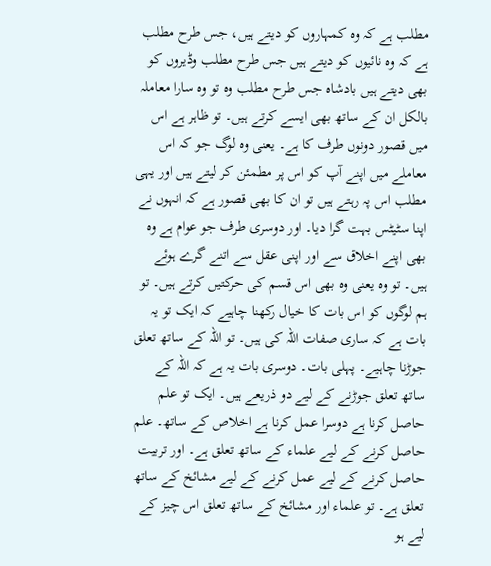مطلب ہے کہ وہ کمہاروں کو دیتے ہیں، جس طرح مطلب ہے کہ وہ نائیوں کو دیتے ہیں جس طرح مطلب وڈیروں کو بھی دیتے ہیں بادشاہ جس طرح مطلب وہ تو وہ سارا معاملہ بالکل ان کے ساتھ بھی ایسے کرتے ہیں۔ تو ظاہر ہے اس میں قصور دونوں طرف کا ہے۔ یعنی وہ لوگ جو کہ اس معاملے میں اپنے آپ کو اس پر مطمئن کر لیتے ہیں اور یہی مطلب اس پہ رہتے ہیں تو ان کا بھی قصور ہے کہ انہوں نے اپنا سٹیٹس بہت گرا دیا۔ اور دوسری طرف جو عوام ہے وہ بھی اپنے اخلاق سے اور اپنی عقل سے اتنے گرے ہوئے ہیں۔ تو وہ یعنی وہ بھی اس قسم کی حرکتیں کرتے ہیں۔ تو ہم لوگوں کو اس بات کا خیال رکھنا چاہیے کہ ایک تو یہ بات ہے کہ ساری صفات اللہ کی ہیں۔ تو اللہ کے ساتھ تعلق جوڑنا چاہیے۔ پہلی بات۔ دوسری بات یہ ہے کہ اللہ کے ساتھ تعلق جوڑنے کے لیے دو ذریعے ہیں۔ ایک تو علم حاصل کرنا ہے دوسرا عمل کرنا ہے اخلاص کے ساتھ۔ علم حاصل کرنے کے لیے علماء کے ساتھ تعلق ہے۔ اور تربیت حاصل کرنے کے لیے عمل کرنے کے لیے مشائخ کے ساتھ تعلق ہے۔ تو علماء اور مشائخ کے ساتھ تعلق اس چیز کے لیے ہو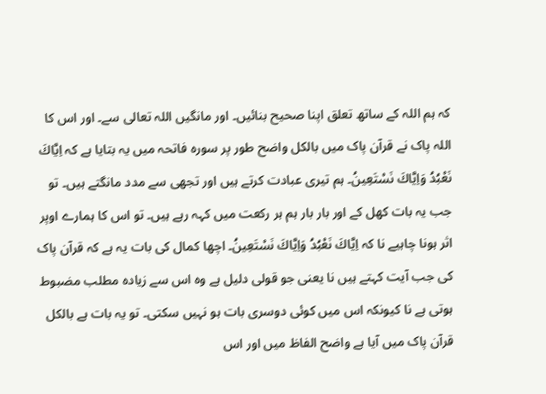کہ ہم اللہ کے ساتھ تعلق اپنا صحیح بنائیں۔ اور مانگیں اللہ تعالی سے۔ اور اس کا اللہ پاک نے قرآن پاک میں بالکل واضح طور پر سورہ فاتحہ میں یہ بتایا ہے کہ اِيَّاكَ نَعْبُدُ وَاِيَّاكَ نَسْتَعِينُ۔ ہم تیری عبادت کرتے ہیں اور تجھی سے مدد مانگتے ہیں۔ تو جب یہ بات کھل کے اور بار بار ہم ہر رکعت میں کہہ رہے ہیں۔ تو اس کا ہمارے اوپر اثر ہونا چاہیے نا کہ اِيَّاكَ نَعْبُدُ وَاِيَّاكَ نَسْتَعِينُ۔ اچھا کمال کی بات یہ ہے کہ قرآن پاک کی جب آیت کہتے ہیں نا یعنی جو قولی دلیل ہے وہ اس سے زیادہ مطلب مضبوط ہوتی ہے نا کیونکہ اس میں کوئی دوسری بات ہو نہیں سکتی۔ تو یہ بات ہے بالکل قرآن پاک میں آیا ہے واضح الفاظ میں اور اس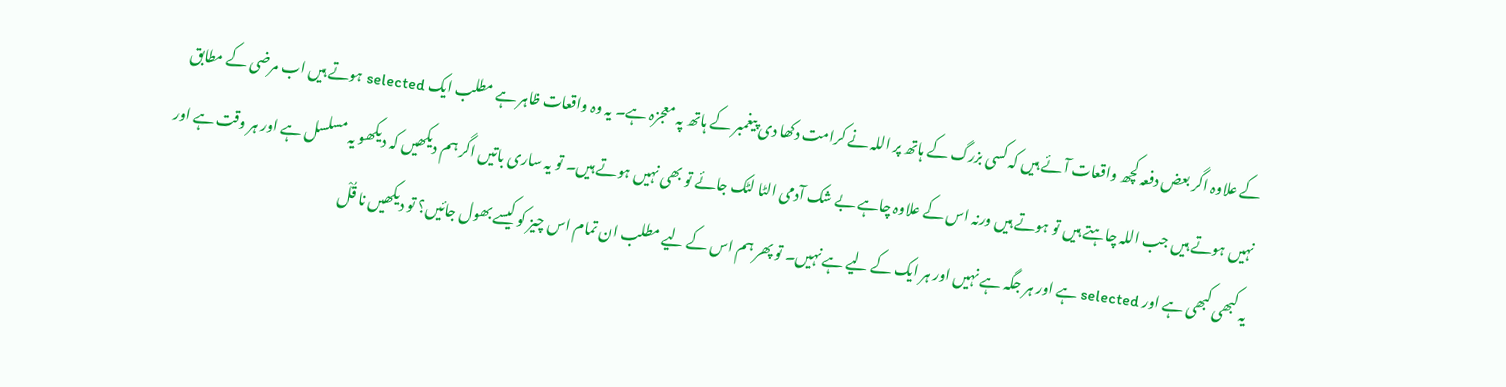کے علاوہ اگر بعض دفعہ کچھ واقعات آئے ہیں کہ کسی بزرگ کے ہاتھ پر اللہ نے کرامت دکھا دی پیغمبر کے ہاتھ پہ معجزہ ہے۔ یہ وہ واقعات ظاہر ہے مطلب ایک selected ہوتے ہیں اب مرضی کے مطابق نہیں ہوتے ہیں جب اللہ چاہتے ہیں تو ہوتے ہیں ورنہ اس کے علاوہ چاہے بے شک آدمی الٹا لٹک جائے تو بھی نہیں ہوتے ہیں۔ تو یہ ساری باتیں اگر ہم دیکھیں کہ دیکھو یہ مسلسل ہے اور ہر وقت ہے اور یہ کبھی کبھی ہے اور selected ہے اور ہر جگہ ہے نہیں اور ہر ایک کے لیے ہے نہیں۔ تو پھر ہم اس کے لیے مطلب ان تمام اس چیز کو کیسے بھول جائیں؟ تو دیکھیں نا قُلْ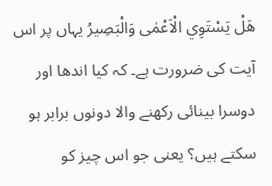هَلْ يَسْتَوِي الْاَعْمٰى وَالْبَصِيرُ یہاں پر اس آیت کی ضرورت ہے۔ کہ کیا اندھا اور دوسرا بینائی رکھنے والا دونوں برابر ہو سکتے ہیں؟ یعنی جو اس چیز کو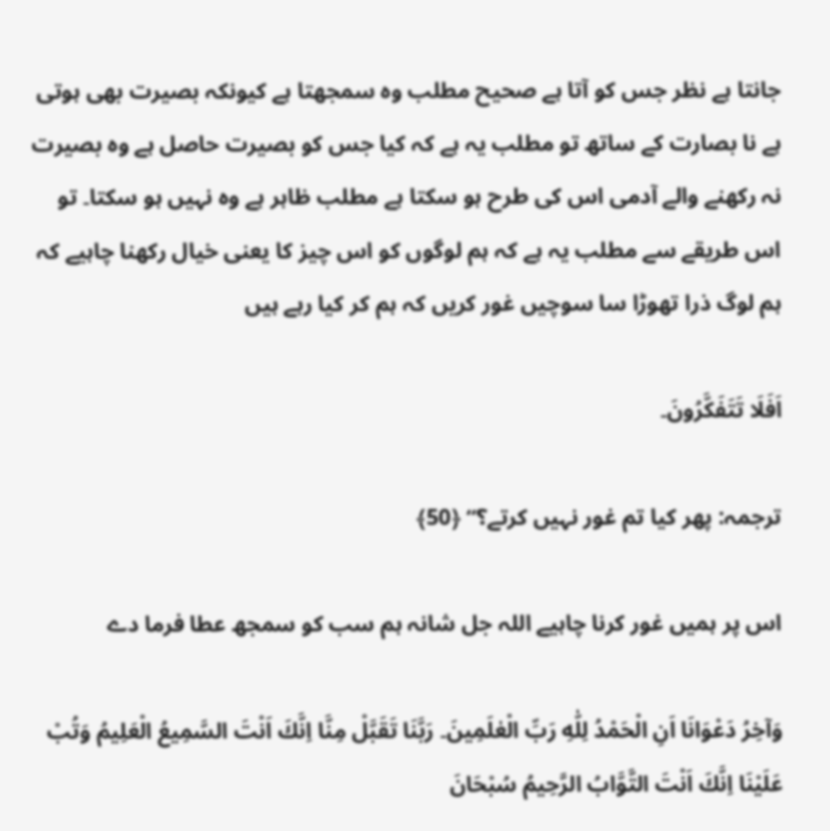جانتا ہے نظر جس کو آتا ہے صحیح مطلب وہ سمجھتا ہے کیونکہ بصیرت بھی ہوتی ہے نا بصارت کے ساتھ تو مطلب یہ ہے کہ کیا جس کو بصیرت حاصل ہے وہ بصیرت نہ رکھنے والے آدمی اس کی طرح ہو سکتا ہے مطلب ظاہر ہے وہ نہیں ہو سکتا۔ تو اس طریقے سے مطلب یہ ہے کہ ہم لوگوں کو اس چیز کا یعنی خیال رکھنا چاہیے کہ ہم لوگ ذرا تھوڑا سا سوچیں غور کریں کہ ہم کر کیا رہے ہیں

اَفَلَا تَتَفَكَّرُونَ۔

ترجمہ: پھر کیا تم غور نہیں کرتے؟“ ﴿50﴾

اس پر ہمیں غور کرنا چاہیے اللہ جل شانہ ہم سب کو سمجھ عطا فرما دے

وَآخِرُ دَعْوَانَا اَنِ الْحَمْدُ لِلّٰهِ رَبِّ الْعٰلَمِينَ۔ رَبَّنَا تَقَبَّلْ مِنَّا اِنَّكَ اَنْتَ السَّمِيعُ الْعَلِيمُ وَتُبْ عَلَيْنَا اِنَّكَ اَنْتَ التَّوَّابُ الرَّحِيمُ سُبْحَانَ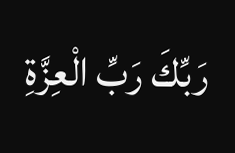رَبِّكَ رَبِّ الْعِزَّةِ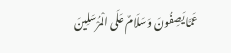عَمَّا يَصِفُونَ وَسَلَامٌ عَلَى الْمُرْسَلِينَ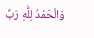وَالْحَمْدُ لِلّٰهِ رَبِّ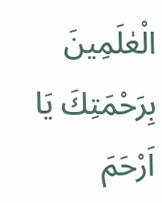الْعٰلَمِينَ بِرَحْمَتِكَ يَا اَرْحَمَ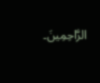الرَّاحِمِينَ۔